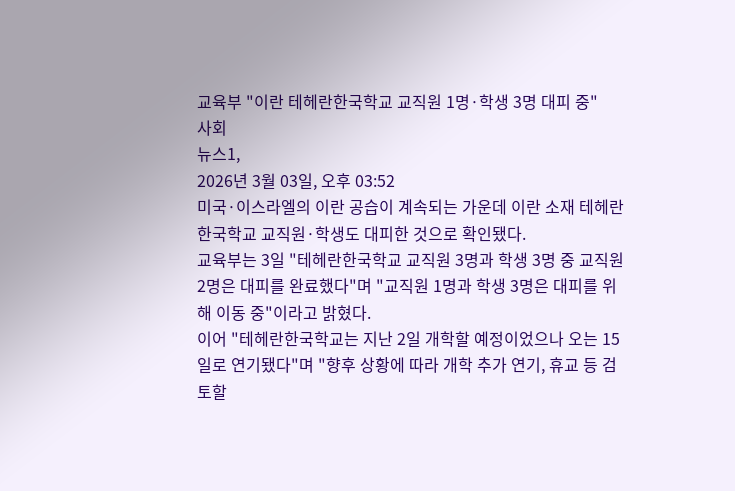교육부 "이란 테헤란한국학교 교직원 1명·학생 3명 대피 중"
사회
뉴스1,
2026년 3월 03일, 오후 03:52
미국·이스라엘의 이란 공습이 계속되는 가운데 이란 소재 테헤란한국학교 교직원·학생도 대피한 것으로 확인됐다.
교육부는 3일 "테헤란한국학교 교직원 3명과 학생 3명 중 교직원 2명은 대피를 완료했다"며 "교직원 1명과 학생 3명은 대피를 위해 이동 중"이라고 밝혔다.
이어 "테헤란한국학교는 지난 2일 개학할 예정이었으나 오는 15일로 연기됐다"며 "향후 상황에 따라 개학 추가 연기, 휴교 등 검토할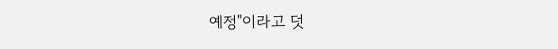예정"이라고 덧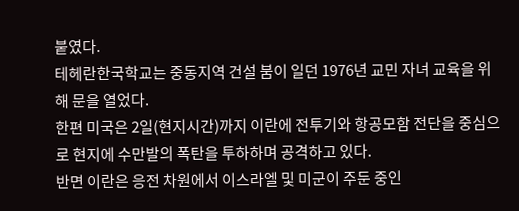붙였다.
테헤란한국학교는 중동지역 건설 붐이 일던 1976년 교민 자녀 교육을 위해 문을 열었다.
한편 미국은 2일(현지시간)까지 이란에 전투기와 항공모함 전단을 중심으로 현지에 수만발의 폭탄을 투하하며 공격하고 있다.
반면 이란은 응전 차원에서 이스라엘 및 미군이 주둔 중인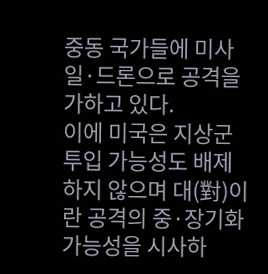중동 국가들에 미사일·드론으로 공격을 가하고 있다.
이에 미국은 지상군 투입 가능성도 배제하지 않으며 대(對)이란 공격의 중·장기화 가능성을 시사하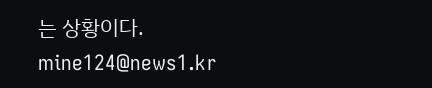는 상황이다.
mine124@news1.kr